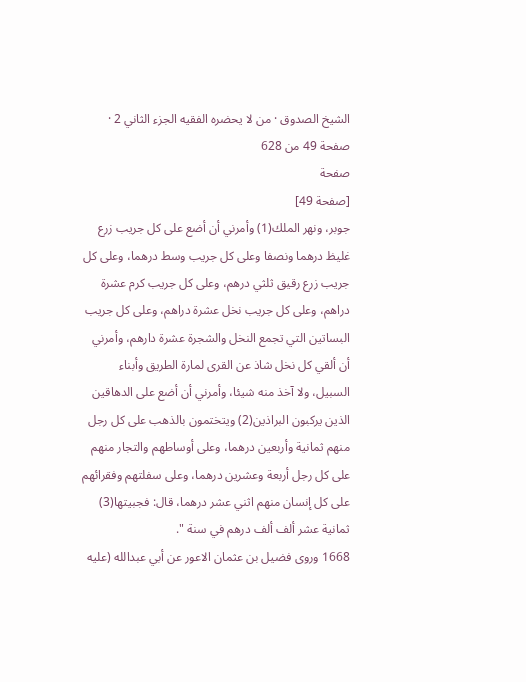الشيخ الصدوق · من لا يحضره الفقيه الجزء الثاني 2 · صفحة 49 من 628
صفحة
[صفحة 49]
جوبر، ونهر الملك(1) وأمرني أن أضع على كل جريب زرع غليظ درهما ونصفا وعلى كل جريب وسط درهما، وعلى كل جريب زرع رقيق ثلثي درهم، وعلى كل جريب كرم عشرة دراهم، وعلى كل جريب نخل عشرة دراهم، وعلى كل جريب البساتين التي تجمع النخل والشجرة عشرة دارهم، وأمرني أن ألقي كل نخل شاذ عن القرى لمارة الطريق وأبناء السبيل، ولا آخذ منه شيئا، وأمرني أن أضع على الدهاقين الذين يركبون البراذين(2) ويتختمون بالذهب على كل رجل منهم ثمانية وأربعين درهما، وعلى أوساطهم والتجار منهم على كل رجل أربعة وعشرين درهما، وعلى سفلتهم وفقرائهم على كل إنسان منهم اثني عشر درهما، قال: فجبيتها(3) ثمانية عشر ألف ألف درهم في سنة ".
1668 وروى فضيل بن عثمان الاعور عن أبي عبدالله (عليه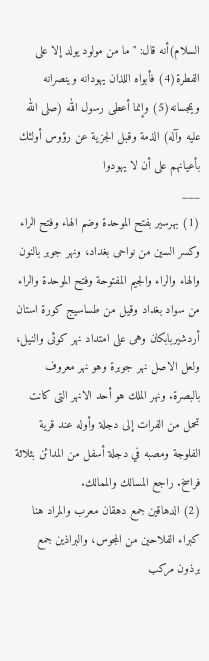السلام)أنه قال: " ما من مولود يولد إلا على الفطرة(4) فأبواه اللذان يهودانه وينصرانه ويمجسانه(5) وإنما أعطى رسول الله (صلى الله عليه وآله) الذمة وقبل الجزية عن رؤوس أولئك بأعيانهم على أن لا يهودوا
___
(1) بهرسير بفتح الموحدة وضم الهاء وفتح الراء وكسر السين من نواحى بغداد، ونهر جوبر بالنون والهاء والراء والجيم المفتوحة وفتح الموحدة والراء من سواد بغداد وقيل من طساسيج كورة استان أردشيربابكان وهى على امتداد نهر كوثى والنيل، ولعل الاصل نهر جوبرة وهو نهر معروف بالبصرة. ونهر الملك هو أحد الانهر التى كانت تحمل من الفرات إلى دجلة وأوله عند قرية الفلوجة ومصبه في دجلة أسفل من المدائن بثلاثة فراسخ. راجع المسالك والممالك.
(2) الدهاقين جمع دهقان معرب والمراد هنا كبراء الفلاحين من المجوس، والبراذين جمع برذون مركب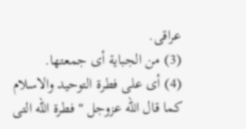عراقى.
(3) من الجباية أى جمعتها.
(4) أى على فطرة التوحيد والاسلام كما قال الله عزوجل " فطرة الله التى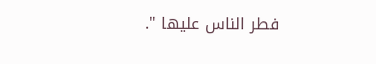فطر الناس عليها ".